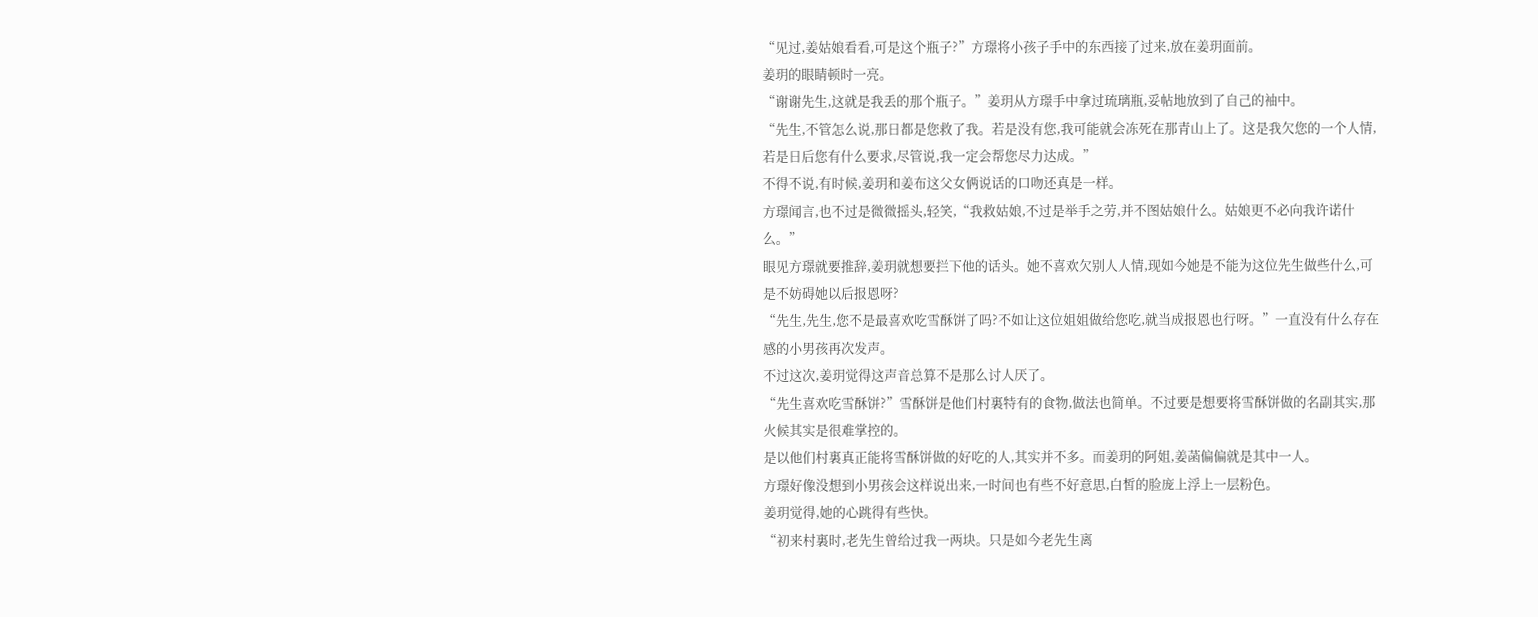“见过,姜姑娘看看,可是这个瓶子?”方璟将小孩子手中的东西接了过来,放在姜玥面前。
姜玥的眼睛顿时一亮。
“谢谢先生,这就是我丢的那个瓶子。”姜玥从方璟手中拿过琉璃瓶,妥帖地放到了自己的袖中。
“先生,不管怎么说,那日都是您救了我。若是没有您,我可能就会冻死在那青山上了。这是我欠您的一个人情,若是日后您有什么要求,尽管说,我一定会帮您尽力达成。”
不得不说,有时候,姜玥和姜布这父女俩说话的口吻还真是一样。
方璟闻言,也不过是微微摇头,轻笑,“我救姑娘,不过是举手之劳,并不图姑娘什么。姑娘更不必向我许诺什么。”
眼见方璟就要推辞,姜玥就想要拦下他的话头。她不喜欢欠别人人情,现如今她是不能为这位先生做些什么,可是不妨碍她以后报恩呀?
“先生,先生,您不是最喜欢吃雪酥饼了吗?不如让这位姐姐做给您吃,就当成报恩也行呀。”一直没有什么存在感的小男孩再次发声。
不过这次,姜玥觉得这声音总算不是那么讨人厌了。
“先生喜欢吃雪酥饼?”雪酥饼是他们村裏特有的食物,做法也简单。不过要是想要将雪酥饼做的名副其实,那火候其实是很难掌控的。
是以他们村裏真正能将雪酥饼做的好吃的人,其实并不多。而姜玥的阿姐,姜菡偏偏就是其中一人。
方璟好像没想到小男孩会这样说出来,一时间也有些不好意思,白皙的脸庞上浮上一层粉色。
姜玥觉得,她的心跳得有些快。
“初来村裏时,老先生曾给过我一两块。只是如今老先生离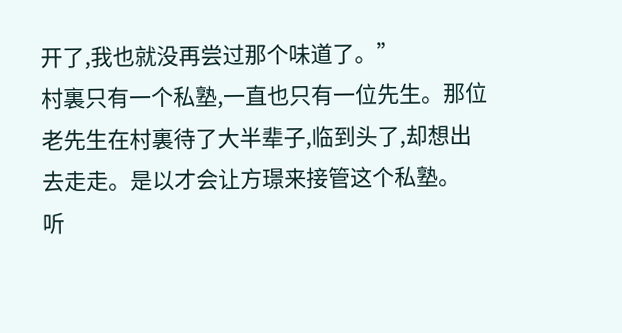开了,我也就没再尝过那个味道了。”
村裏只有一个私塾,一直也只有一位先生。那位老先生在村裏待了大半辈子,临到头了,却想出去走走。是以才会让方璟来接管这个私塾。
听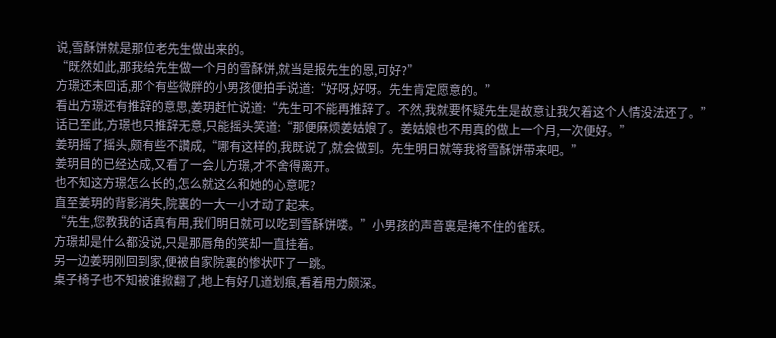说,雪酥饼就是那位老先生做出来的。
“既然如此,那我给先生做一个月的雪酥饼,就当是报先生的恩,可好?”
方璟还未回话,那个有些微胖的小男孩便拍手说道:“好呀,好呀。先生肯定愿意的。”
看出方璟还有推辞的意思,姜玥赶忙说道:“先生可不能再推辞了。不然,我就要怀疑先生是故意让我欠着这个人情没法还了。”
话已至此,方璟也只推辞无意,只能摇头笑道:“那便麻烦姜姑娘了。姜姑娘也不用真的做上一个月,一次便好。”
姜玥摇了摇头,颇有些不讚成,“哪有这样的,我既说了,就会做到。先生明日就等我将雪酥饼带来吧。”
姜玥目的已经达成,又看了一会儿方璟,才不舍得离开。
也不知这方璟怎么长的,怎么就这么和她的心意呢?
直至姜玥的背影消失,院裏的一大一小才动了起来。
“先生,您教我的话真有用,我们明日就可以吃到雪酥饼喽。”小男孩的声音裏是掩不住的雀跃。
方璟却是什么都没说,只是那唇角的笑却一直挂着。
另一边姜玥刚回到家,便被自家院裏的惨状吓了一跳。
桌子椅子也不知被谁掀翻了,地上有好几道划痕,看着用力颇深。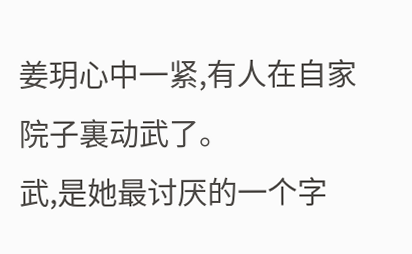姜玥心中一紧,有人在自家院子裏动武了。
武,是她最讨厌的一个字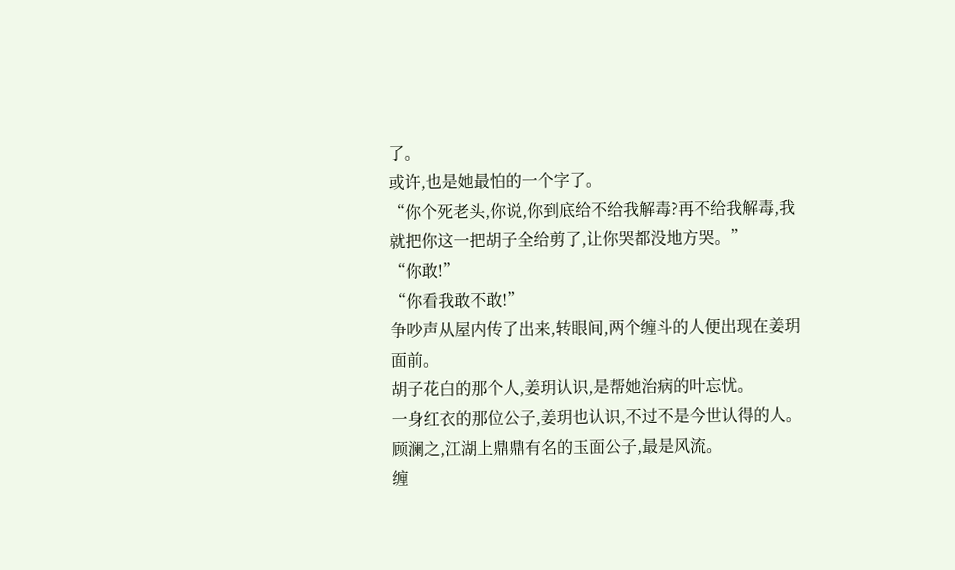了。
或许,也是她最怕的一个字了。
“你个死老头,你说,你到底给不给我解毒?再不给我解毒,我就把你这一把胡子全给剪了,让你哭都没地方哭。”
“你敢!”
“你看我敢不敢!”
争吵声从屋内传了出来,转眼间,两个缠斗的人便出现在姜玥面前。
胡子花白的那个人,姜玥认识,是帮她治病的叶忘忧。
一身红衣的那位公子,姜玥也认识,不过不是今世认得的人。
顾澜之,江湖上鼎鼎有名的玉面公子,最是风流。
缠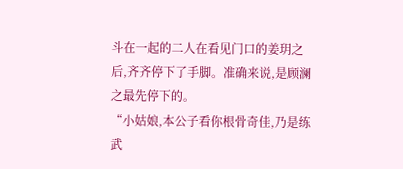斗在一起的二人在看见门口的姜玥之后,齐齐停下了手脚。准确来说,是顾澜之最先停下的。
“小姑娘,本公子看你根骨奇佳,乃是练武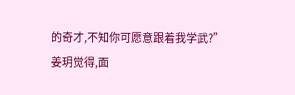的奇才,不知你可愿意跟着我学武?”
姜玥觉得,面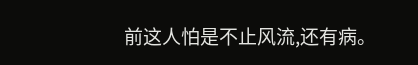前这人怕是不止风流,还有病。